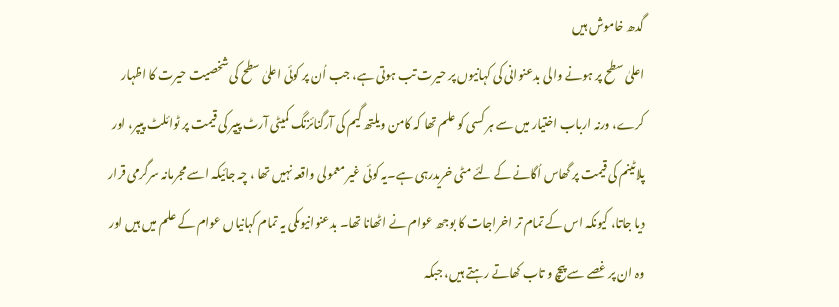گدھ خاموش ہیں
اعلیٰ سطح پر ہونے والی بدعنوانی کی کہانیوں پر حیرت تب ہوتی ہے، جب اُن پر کوئی اعلیٰ سطح کی شخصیت حیرت کا اظہار کرے، ورنہ ارباب اختیار میں سے ہر کسی کو علم تھا کہ کامن ویلتھ گیم کی آرگنائزنگ کمیٹی آرٹ پیپر کی قیمت پر ٹوائلٹ پیپر، اور پلاٹینم کی قیمت پر گھاس اُگانے کے لئے مٹی خریدرہی ہے۔یہ کوئی غیر معمولی واقعہ نہیں تھا ، چہ جائیکہ اسے مجرمانہ سرگرمی قرار دیا جاتا، کیونکہ اس کے تمام تر اخراجات کا بوجھ عوام نے اٹھانا تھا۔ بدعنوانیوںکی یہ تمام کہانیاں عوام کے علم میں ہیں اور وہ ان پر غصے سے پیچ و تاب کھاتے رہتے ہیں، جبکہ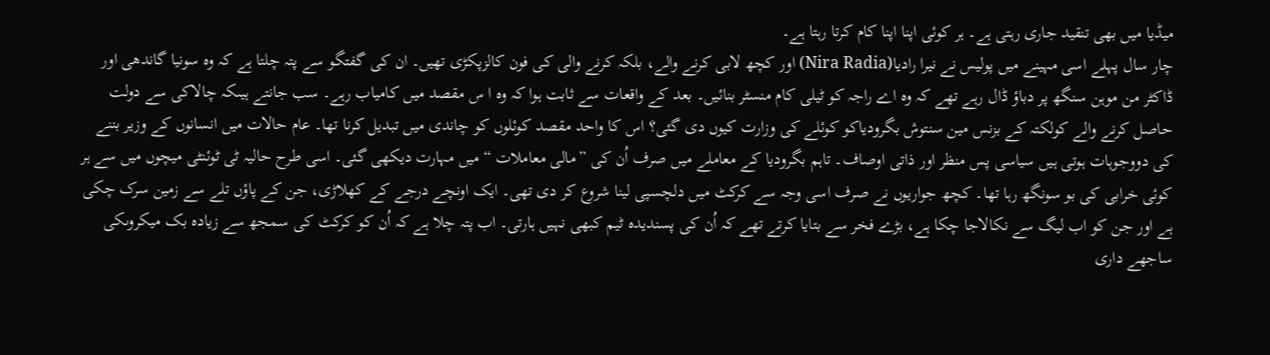میڈیا میں بھی تنقید جاری رہتی ہے۔ ہر کوئی اپنا اپنا کام کرتا رہتا ہے۔
چار سال پہلے اسی مہینے میں پولیس نے نیرا رادیا(Nira Radia) اور کچھ لابی کرنے والے، بلکہ کرنے والی کی فون کالزپکڑی تھیں۔ ان کی گفتگو سے پتہ چلتا ہے کہ وہ سونیا گاندھی اور ڈاکٹر من موہن سنگھ پر دباؤ ڈال رہے تھے کہ وہ اے راجہ کو ٹیلی کام منسٹر بنائیں۔ بعد کے واقعات سے ثابت ہوا کہ وہ ا س مقصد میں کامیاب رہے۔ سب جانتے ہیںکہ چالاکی سے دولت حاصل کرنے والے کولکتہ کے بزنس مین سنتوش بگرودیاکو کوئلے کی وزارت کیوں دی گئی؟ اس کا واحد مقصد کوئلوں کو چاندی میں تبدیل کرنا تھا۔ عام حالات میں انسانوں کے وزیر بننے کی دووجوہات ہوتی ہیں سیاسی پس منظر اور ذاتی اوصاف۔ تاہم بگرودیا کے معاملے میں صرف اُن کی ”مالی معاملات “ میں مہارت دیکھی گئی۔ اسی طرح حالیہ ٹی ٹوئنٹی میچوں میں سے ہر کوئی خرابی کی بو سونگھ رہا تھا۔ کچھ جواریوں نے صرف اسی وجہ سے کرکٹ میں دلچسپی لینا شروع کر دی تھی۔ ایک اونچے درجے کے کھلاڑی، جن کے پاؤں تلے سے زمین سرک چکی ہے اور جن کو اب لیگ سے نکالاجا چکا ہے، بڑے فخر سے بتایا کرتے تھے کہ اُن کی پسندیدہ ٹیم کبھی نہیں ہارتی۔ اب پتہ چلا ہے کہ اُن کو کرکٹ کی سمجھ سے زیادہ بک میکروںکی ساجھے داری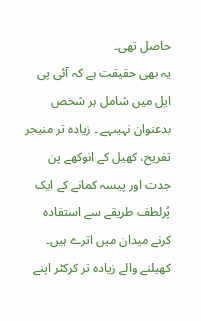حاصل تھی۔
یہ بھی حقیقت ہے کہ آئی پی ایل میں شامل ہر شخص بدعنوان نہیںہے ۔ زیادہ تر منیجر تفریح، کھیل کے انوکھے پن جدت اور پیسہ کمانے کے ایک پُرلطف طریقے سے استفادہ کرنے میدان میں اترے ہیں۔ کھیلنے والے زیادہ تر کرکٹر اپنے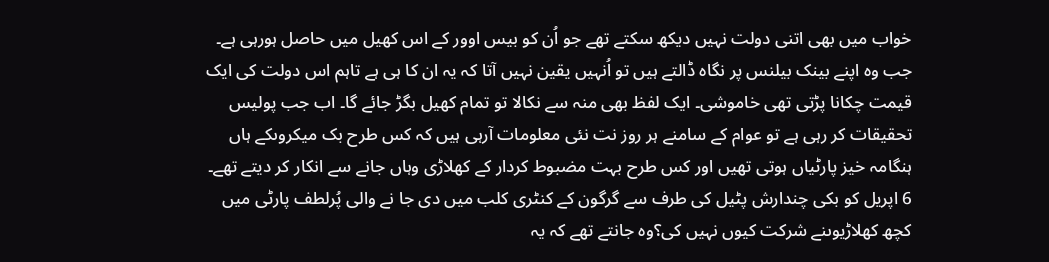خواب میں بھی اتنی دولت نہیں دیکھ سکتے تھے جو اُن کو بیس اوور کے اس کھیل میں حاصل ہورہی ہے۔ جب وہ اپنے بینک بیلنس پر نگاہ ڈالتے ہیں تو اُنہیں یقین نہیں آتا کہ یہ ان کا ہی ہے تاہم اس دولت کی ایک قیمت چکانا پڑتی تھی خاموشی۔ ایک لفظ بھی منہ سے نکالا تو تمام کھیل بگڑ جائے گا۔ اب جب پولیس تحقیقات کر رہی ہے تو عوام کے سامنے ہر روز نت نئی معلومات آرہی ہیں کہ کس طرح بک میکروںکے ہاں ہنگامہ خیز پارٹیاں ہوتی تھیں اور کس طرح بہت مضبوط کردار کے کھلاڑی وہاں جانے سے انکار کر دیتے تھے۔ 6 اپریل کو بکی چندارش پٹیل کی طرف سے گرگون کے کنٹری کلب میں دی جا نے والی پُرلطف پارٹی میں کچھ کھلاڑیوںنے شرکت کیوں نہیں کی؟وہ جانتے تھے کہ یہ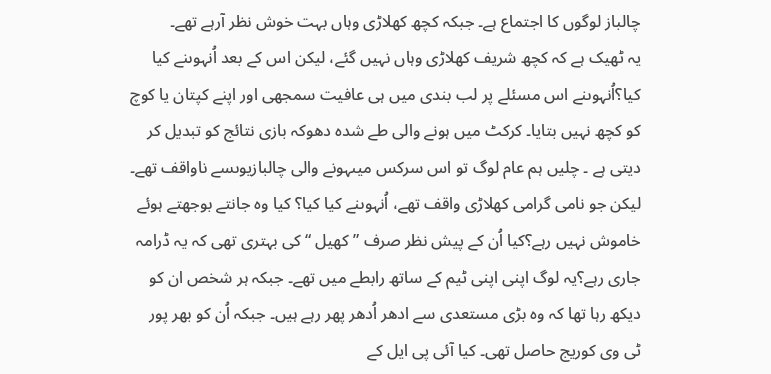چالباز لوگوں کا اجتماع ہے۔ جبکہ کچھ کھلاڑی وہاں بہت خوش نظر آرہے تھے۔
یہ ٹھیک ہے کہ کچھ شریف کھلاڑی وہاں نہیں گئے، لیکن اس کے بعد اُنہوںنے کیا کیا؟اُنہوںنے اس مسئلے پر لب بندی میں ہی عافیت سمجھی اور اپنے کپتان یا کوچ کو کچھ نہیں بتایا۔ کرکٹ میں ہونے والی طے شدہ دھوکہ بازی نتائج کو تبدیل کر دیتی ہے ۔ چلیں ہم عام لوگ تو اس سرکس میںہونے والی چالبازیوںسے ناواقف تھے۔ لیکن جو نامی گرامی کھلاڑی واقف تھے، اُنہوںنے کیا کیا؟ کیا وہ جانتے بوجھتے ہوئے خاموش نہیں رہے؟کیا اُن کے پیش نظر صرف ”کھیل “ کی بہتری تھی کہ یہ ڈرامہ جاری رہے؟یہ لوگ اپنی اپنی ٹیم کے ساتھ رابطے میں تھے۔ جبکہ ہر شخص ان کو دیکھ رہا تھا کہ وہ بڑی مستعدی سے ادھر اُدھر پھر رہے ہیں۔ جبکہ اُن کو بھر پور ٹی وی کوریج حاصل تھی۔ کیا آئی پی ایل کے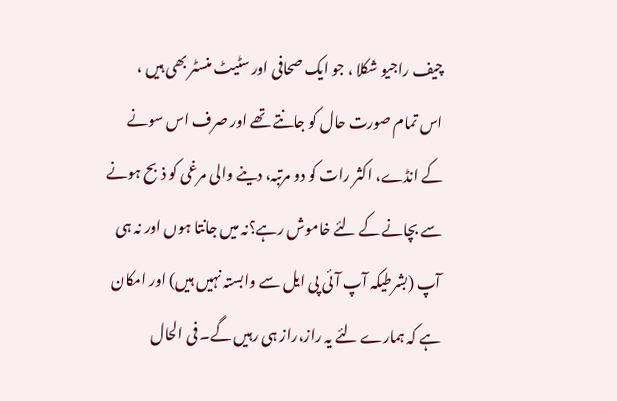چیف راجیو شکلا ، جو ایک صحافی اور سٹیٹ منسٹر بھی ہیں ، اس تمام صورت حال کو جانتے تھے اور صرف اس سونے کے انڈے، اکثر رات کو دو مرتبہ، دینے والی مرغی کو ذبح ہونے سے بچانے کے لئے خاموش رہے؟نہ میں جانتا ہوں اور نہ ہی آپ (بشرطیکہ آپ آئی پی ایل سے وابستہ نہیں ہیں) اور امکان ہے کہ ہمارے لئے یہ راز،راز ہی رہیں گے۔ فی الحال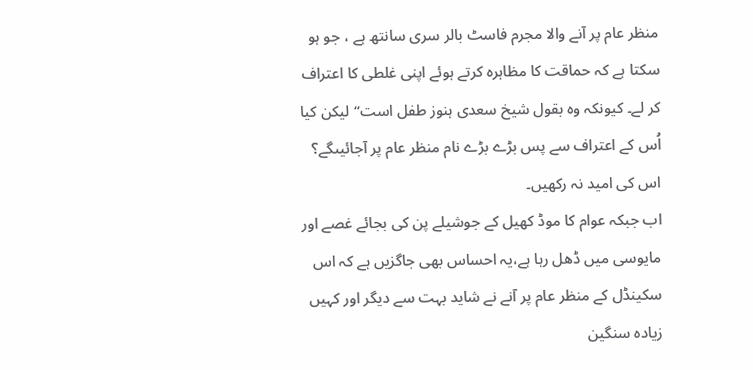منظر عام پر آنے والا مجرم فاسٹ بالر سری سانتھ ہے ، جو ہو سکتا ہے کہ حماقت کا مظاہرہ کرتے ہوئے اپنی غلطی کا اعتراف کر لے۔ کیونکہ وہ بقول شیخ سعدی ہنوز طفل است“لیکن کیا اُس کے اعتراف سے پس بڑے بڑے نام منظر عام پر آجائیںگے؟ اس کی امید نہ رکھیں۔
اب جبکہ عوام کا موڈ کھیل کے جوشیلے پن کی بجائے غصے اور مایوسی میں ڈھل رہا ہے،یہ احساس بھی جاگزیں ہے کہ اس سکینڈل کے منظر عام پر آنے نے شاید بہت سے دیگر اور کہیں زیادہ سنگین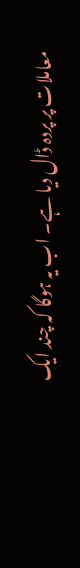معاملات پر پردہ ڈال دیا ہے۔ اب یہ ہوگا کہ چند ایک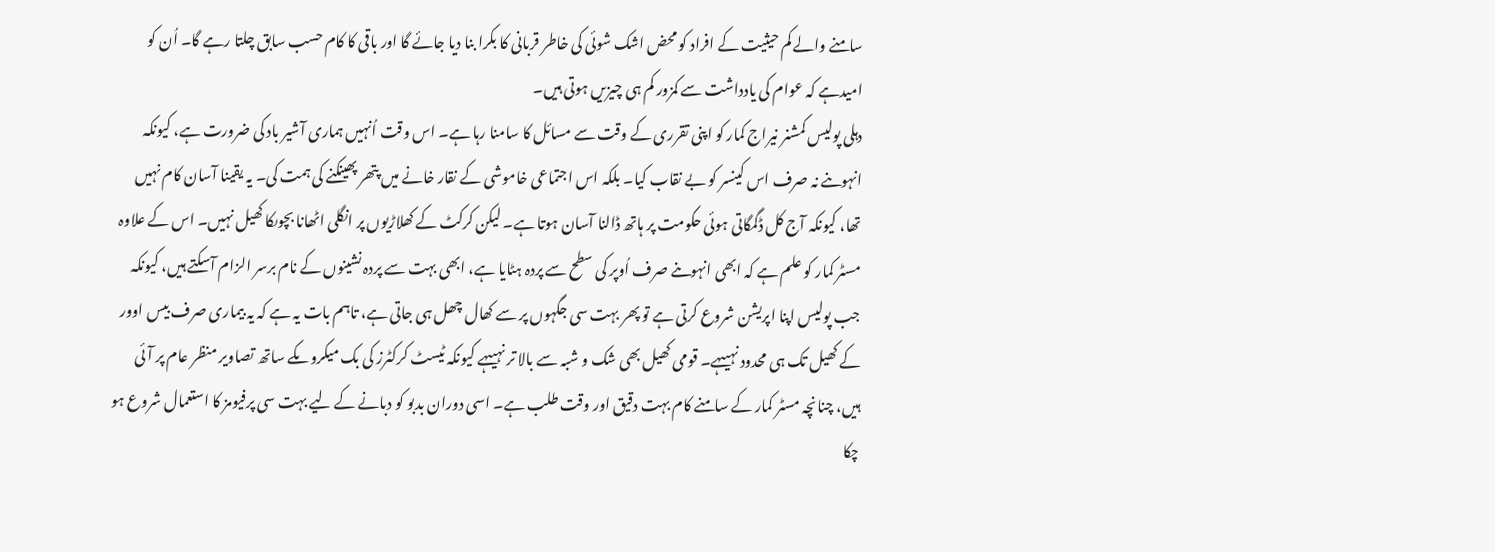سامنے والے کم حیثیت کے افراد کو محض اشک شوئی کی خاطر قربانی کا بکرا بنا دیا جائے گا اور باقی کا کام حسب سابق چلتا رہے گا۔ اُن کو امیدہے کہ عوام کی یادداشت سے کمزور کم ہی چیزیں ہوتی ہیں۔
دہلی پولیس کمشنر نیراج کمار کو اپنی تقرری کے وقت سے مسائل کا سامنا رہا ہے۔ اس وقت اُنہیں ہماری آشیر باد کی ضرورت ہے، کیونکہ انہوںنے نہ صرف اس کینسر کو بے نقاب کیا۔ بلکہ اس اجتماعی خاموشی کے نقار خانے میں پتھر پھینکنے کی ہمت کی۔ یہ یقینا آسان کام نہیں تھا، کیونکہ آج کل ڈگمگاتی ہوئی حکومت پر ہاتھ ڈالنا آسان ہوتا ہے۔ لیکن کرکٹ کے کھلاڑیوں پر انگلی اٹھانا بچوںکا کھیل نہیں۔ اس کے علاوہ مسٹر کمار کو علم ہے کہ ابھی انہوںنے صرف اُوپر کی سطح سے پردہ ہٹایا ہے، ابھی بہت سے پردہ نشینوں کے نام برسر الزام آسکتے ہیں، کیونکہ جب پولیس اپنا اپریشن شروع کرتی ہے تو پھر بہت سی جگہوں پر سے کھال چھل ہی جاتی ہے، تاہم بات یہ ہے کہ یہ بیماری صرف بیس اوور کے کھیل تک ہی محدود نہیںہے۔ قومی کھیل بھی شک و شبہ سے بالا تر نہیںہے کیونکہ ٹیسٹ کرکٹرز کی بک میکروںکے ساتھ تصاویر منظر عام پر آئی ہیں، چنانچہ مسٹر کمار کے سامنے کام بہت دقیق اور وقت طلب ہے۔ اسی دوران بدبو کو دبانے کے لیے بہت سی پرفیومز کا استعمال شروع ہو چکا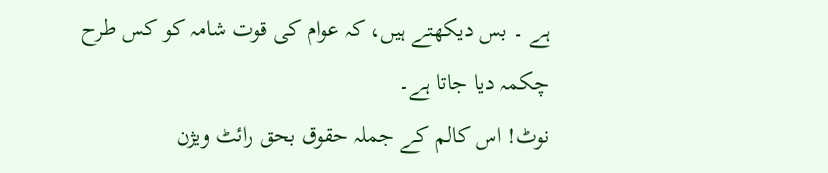ہے ۔ بس دیکھتے ہیں، کہ عوام کی قوت شامہ کو کس طرح چکمہ دیا جاتا ہے۔
نوٹ! اس کالم کے جملہ حقوق بحق رائٹ ویژن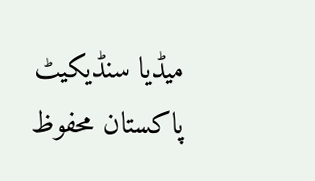میڈیا سنڈیکیٹ پاکستان محفوظ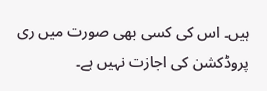ہیں۔ اس کی کسی بھی صورت میں ری پروڈکشن کی اجازت نہیں ہے۔